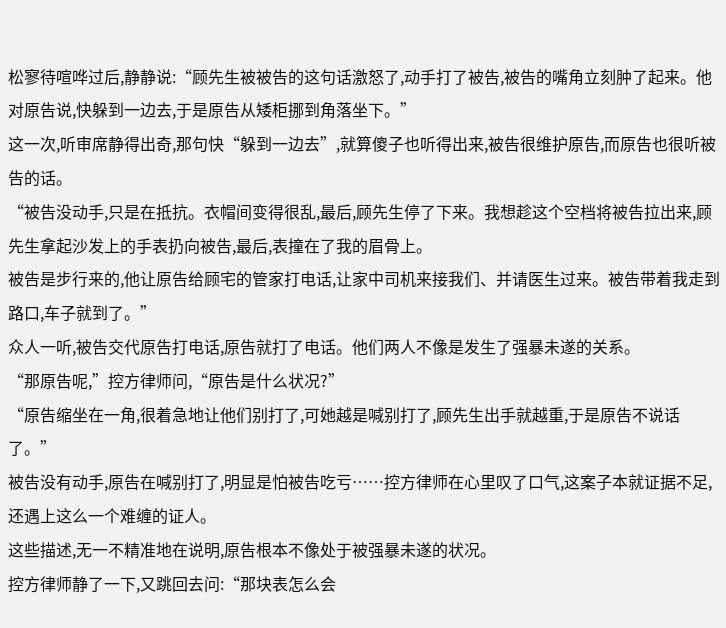松寥待喧哗过后,静静说:“顾先生被被告的这句话激怒了,动手打了被告,被告的嘴角立刻肿了起来。他对原告说,快躲到一边去,于是原告从矮柜挪到角落坐下。”
这一次,听审席静得出奇,那句快“躲到一边去”,就算傻子也听得出来,被告很维护原告,而原告也很听被告的话。
“被告没动手,只是在抵抗。衣帽间变得很乱,最后,顾先生停了下来。我想趁这个空档将被告拉出来,顾先生拿起沙发上的手表扔向被告,最后,表撞在了我的眉骨上。
被告是步行来的,他让原告给顾宅的管家打电话,让家中司机来接我们、并请医生过来。被告带着我走到路口,车子就到了。”
众人一听,被告交代原告打电话,原告就打了电话。他们两人不像是发生了强暴未遂的关系。
“那原告呢,”控方律师问,“原告是什么状况?”
“原告缩坐在一角,很着急地让他们别打了,可她越是喊别打了,顾先生出手就越重,于是原告不说话了。”
被告没有动手,原告在喊别打了,明显是怕被告吃亏……控方律师在心里叹了口气,这案子本就证据不足,还遇上这么一个难缠的证人。
这些描述,无一不精准地在说明,原告根本不像处于被强暴未遂的状况。
控方律师静了一下,又跳回去问:“那块表怎么会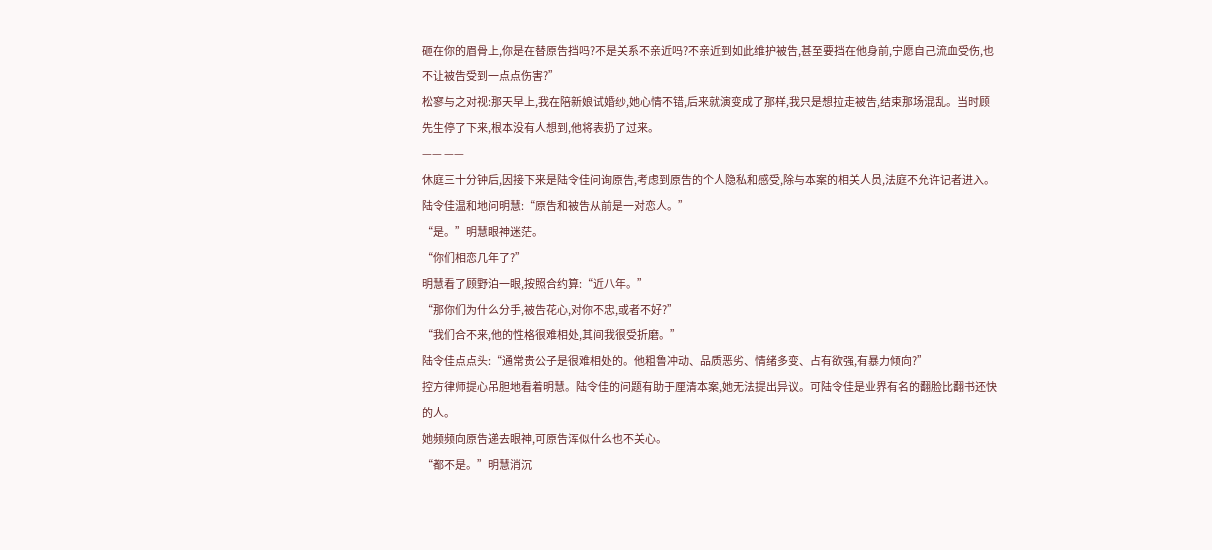砸在你的眉骨上,你是在替原告挡吗?不是关系不亲近吗?不亲近到如此维护被告,甚至要挡在他身前,宁愿自己流血受伤,也不让被告受到一点点伤害?”
松寥与之对视:那天早上,我在陪新娘试婚纱,她心情不错,后来就演变成了那样,我只是想拉走被告,结束那场混乱。当时顾先生停了下来,根本没有人想到,他将表扔了过来。
—— ——
休庭三十分钟后,因接下来是陆令佳问询原告,考虑到原告的个人隐私和感受,除与本案的相关人员,法庭不允许记者进入。
陆令佳温和地问明慧:“原告和被告从前是一对恋人。”
“是。”明慧眼神迷茫。
“你们相恋几年了?”
明慧看了顾野泊一眼,按照合约算:“近八年。”
“那你们为什么分手,被告花心,对你不忠,或者不好?”
“我们合不来,他的性格很难相处,其间我很受折磨。”
陆令佳点点头:“通常贵公子是很难相处的。他粗鲁冲动、品质恶劣、情绪多变、占有欲强,有暴力倾向?”
控方律师提心吊胆地看着明慧。陆令佳的问题有助于厘清本案,她无法提出异议。可陆令佳是业界有名的翻脸比翻书还快的人。
她频频向原告递去眼神,可原告浑似什么也不关心。
“都不是。”明慧消沉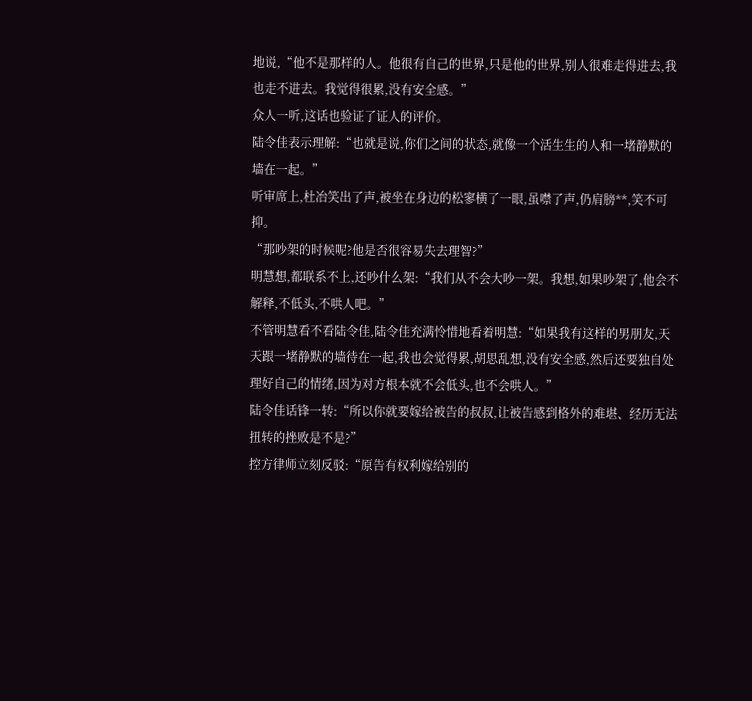地说,“他不是那样的人。他很有自己的世界,只是他的世界,别人很难走得进去,我也走不进去。我觉得很累,没有安全感。”
众人一听,这话也验证了证人的评价。
陆令佳表示理解:“也就是说,你们之间的状态,就像一个活生生的人和一堵静默的墙在一起。”
听审席上,杜冶笑出了声,被坐在身边的松寥横了一眼,虽噤了声,仍肩膀**,笑不可抑。
“那吵架的时候呢?他是否很容易失去理智?”
明慧想,都联系不上,还吵什么架:“我们从不会大吵一架。我想,如果吵架了,他会不解释,不低头,不哄人吧。”
不管明慧看不看陆令佳,陆令佳充满怜惜地看着明慧:“如果我有这样的男朋友,天天跟一堵静默的墙待在一起,我也会觉得累,胡思乱想,没有安全感,然后还要独自处理好自己的情绪,因为对方根本就不会低头,也不会哄人。”
陆令佳话锋一转:“所以你就要嫁给被告的叔叔,让被告感到格外的难堪、经历无法扭转的挫败是不是?”
控方律师立刻反驳:“原告有权利嫁给别的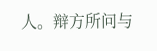人。辩方所问与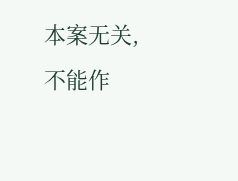本案无关,不能作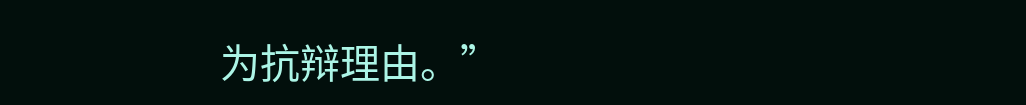为抗辩理由。”